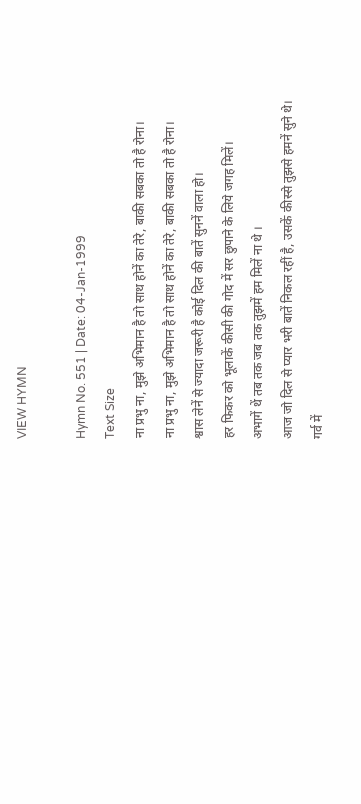VIEW HYMN

Hymn No. 551 | Date: 04-Jan-1999
Text Size
ना प्रभु ना, मुझे अभिमान है तो साथ होनें का तेरे, बाकी सबका तो है रोना।
ना प्रभु ना, मुझे अभिमान है तो साथ होनें का तेरे, बाकी सबका तो है रोना।
श्वास लेनें से ज्यादा जरूरी है कोई दिल की बातें सुननें वाला हो।
हर फिकर को भूलाकें कीसी की गोद में सर छुपाने के लिये जगह मिलें।
अभागें थें तब तक जब तक तुझमें हम मिलें ना थे ।
आज जो दिल से प्यार भरी बातें निकल रहीं है, उसकें कीस्से तुझसे हमनें सुने थे।
गर्व में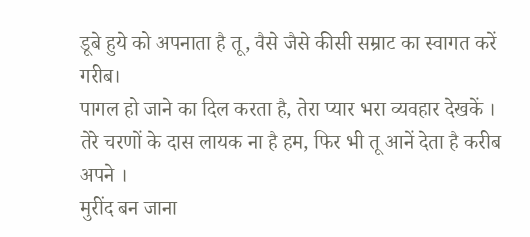डूबे हुये को अपनाता है तू, वैसे जैसे कीसी सम्राट का स्वागत करें गरीब।
पागल हो जाने का दिल करता है, तेरा प्यार भरा व्यवहार देखकें ।
तेरे चरणों के दास लायक ना है हम, फिर भी तू आनें देता है करीब अपने ।
मुरींद बन जाना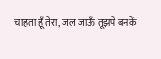चाहता हूँ तेरा, जल जाऊँ तूझपे बनकें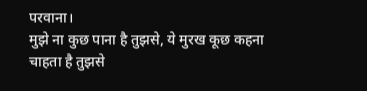परवाना।
मुझे ना कुछ पाना है तुझसे, ये मुरख कूछ कहना चाहता है तुझसे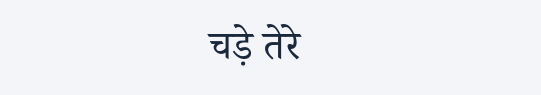चड़े तेरे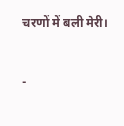चरणों में बली मेरी।


-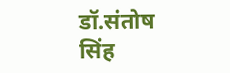डॉ.संतोष सिंह